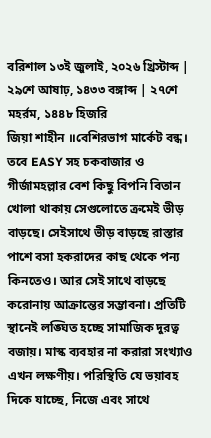বরিশাল ১৩ই জুলাই, ২০২৬ খ্রিস্টাব্দ | ২৯শে আষাঢ়, ১৪৩৩ বঙ্গাব্দ | ২৭শে মহর্রম, ১৪৪৮ হিজরি
জিয়া শাহীন ॥বেশিরভাগ মার্কেট বন্ধ। তবে EASY সহ চকবাজার ও গীর্জামহল্লার বেশ কিছু বিপনি বিতান খোলা থাকায় সেগুলোতে ক্রমেই ভীড় বাড়ছে। সেইসাথে ভীড় বাড়ছে রাস্তার পাশে বসা হকরাদের কাছ থেকে পন্য কিনতেও। আর সেই সাথে বাড়ছে করোনায় আক্রান্তের সম্ভাবনা। প্রতিটি স্থানেই লঙ্ঘিত হচ্ছে সামাজিক দুরত্ব বজায়। মাস্ক ব্যবহার না করারা সংখ্যাও এখন লক্ষণীয়। পরিস্থিতি যে ভয়াবহ দিকে যাচ্ছে, নিজে এবং সাথে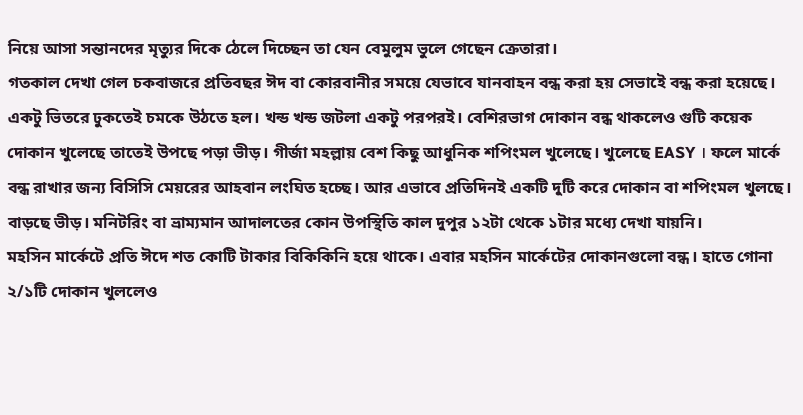নিয়ে আসা সন্তানদের মৃত্যুর দিকে ঠেলে দিচ্ছেন তা যেন বেমুলুম ভুলে গেছেন ক্রেতারা।
গতকাল দেখা গেল চকবাজরে প্রতিবছর ঈদ বা কোরবানীর সময়ে যেভাবে যানবাহন বন্ধ করা হয় সেভাইে বন্ধ করা হয়েছে। একটু ভিতরে ঢুকতেই চমকে উঠতে হল। খন্ড খন্ড জটলা একটু পরপরই। বেশিরভাগ দোকান বন্ধ থাকলেও গুটি কয়েক দোকান খুলেছে তাতেই উপছে পড়া ভীড়। গীর্জা মহল্লায় বেশ কিছু আধুনিক শপিংমল খুলেছে। খুলেছে EASY । ফলে মার্কে বন্ধ রাখার জন্য বিসিসি মেয়রের আহবান লংঘিত হচ্ছে। আর এভাবে প্রতিদিনই একটি দুটি করে দোকান বা শপিংমল খুলছে। বাড়ছে ভীড়। মনিটরিং বা ভ্রাম্যমান আদালতের কোন উপস্থিতি কাল দুপুর ১২টা থেকে ১টার মধ্যে দেখা যায়নি।
মহসিন মার্কেটে প্রতি ঈদে শত কোটি টাকার বিকিকিনি হয়ে থাকে। এবার মহসিন মার্কেটের দোকানগুলো বন্ধ। হাতে গোনা ২/১টি দোকান খুললেও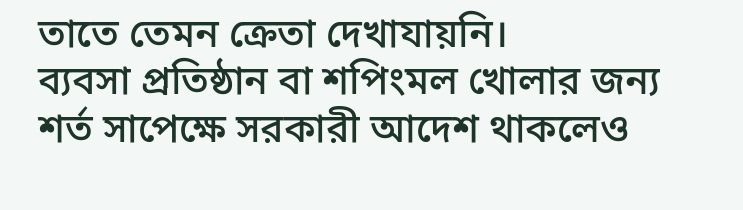তাতে তেমন ক্রেতা দেখাযায়নি।
ব্যবসা প্রতিষ্ঠান বা শপিংমল খোলার জন্য শর্ত সাপেক্ষে সরকারী আদেশ থাকলেও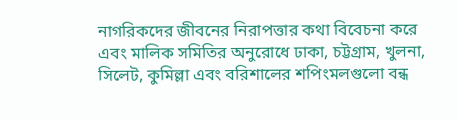নাগরিকদের জীবনের নিরাপত্তার কথা বিবেচনা করে এবং মালিক সমিতির অনুরোধে ঢাকা, চট্টগ্রাম, খুলনা, সিলেট, কুমিল্লা এবং বরিশালের শপিংমলগুলো বন্ধ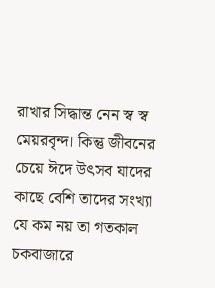রাখার সিদ্ধান্ত নেন স্ব স্ব মেয়রবৃন্দ। কিন্তু জীবনের চেয়ে ঈদে উৎসব যাদের কাছে বেশি তাদের সংখ্যা যে কম নয় তা গতকাল চকবাজারে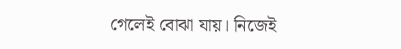গেলেই বোঝা যায়। নিজেই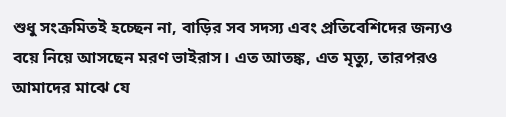শুধু সংক্রমিতই হচ্ছেন না, বাড়ির সব সদস্য এবং প্রতিবেশিদের জন্যও বয়ে নিয়ে আসছেন মরণ ভাইরাস। এত আতঙ্ক, এত মৃত্যু, তারপরও আমাদের মাঝে যে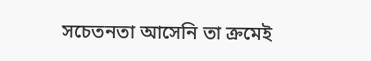সচেতনতা আসেনি তা ক্রমেই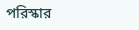পরিস্কার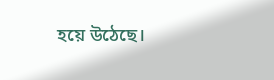হয়ে উঠেছে।